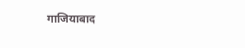गाजियाबाद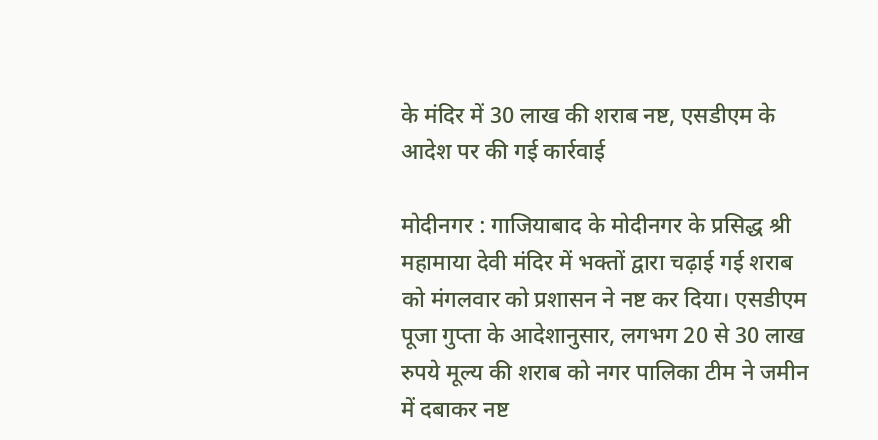के मंदिर में 30 लाख की शराब नष्ट, एसडीएम के आदेश पर की गई कार्रवाई

मोदीनगर : गाजियाबाद के मोदीनगर के प्रसिद्ध श्री महामाया देवी मंदिर में भक्तों द्वारा चढ़ाई गई शराब को मंगलवार को प्रशासन ने नष्ट कर दिया। एसडीएम पूजा गुप्ता के आदेशानुसार, लगभग 20 से 30 लाख रुपये मूल्य की शराब को नगर पालिका टीम ने जमीन में दबाकर नष्ट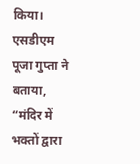किया।
एसडीएम पूजा गुप्ता ने बताया, “मंदिर में भक्तों द्वारा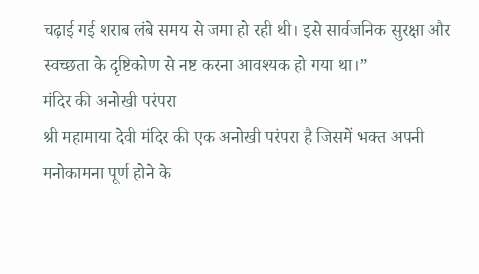चढ़ाई गई शराब लंबे समय से जमा हो रही थी। इसे सार्वजनिक सुरक्षा और स्वच्छता के दृष्टिकोण से नष्ट करना आवश्यक हो गया था।”
मंदिर की अनोखी परंपरा
श्री महामाया देवी मंदिर की एक अनोखी परंपरा है जिसमें भक्त अपनी मनोकामना पूर्ण होने के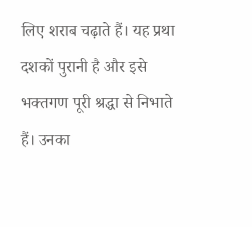लिए शराब चढ़ाते हैं। यह प्रथा दशकों पुरानी है और इसे भक्तगण पूरी श्रद्धा से निभाते हैं। उनका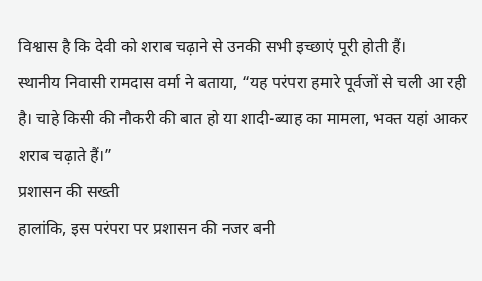विश्वास है कि देवी को शराब चढ़ाने से उनकी सभी इच्छाएं पूरी होती हैं।
स्थानीय निवासी रामदास वर्मा ने बताया, “यह परंपरा हमारे पूर्वजों से चली आ रही है। चाहे किसी की नौकरी की बात हो या शादी-ब्याह का मामला, भक्त यहां आकर शराब चढ़ाते हैं।”
प्रशासन की सख्ती
हालांकि, इस परंपरा पर प्रशासन की नजर बनी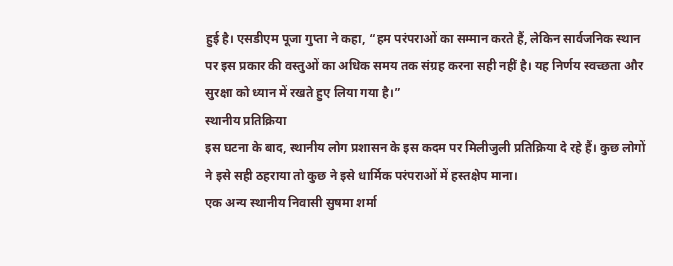हुई है। एसडीएम पूजा गुप्ता ने कहा, “हम परंपराओं का सम्मान करते हैं, लेकिन सार्वजनिक स्थान पर इस प्रकार की वस्तुओं का अधिक समय तक संग्रह करना सही नहीं है। यह निर्णय स्वच्छता और सुरक्षा को ध्यान में रखते हुए लिया गया है।”
स्थानीय प्रतिक्रिया
इस घटना के बाद, स्थानीय लोग प्रशासन के इस कदम पर मिलीजुली प्रतिक्रिया दे रहे हैं। कुछ लोगों ने इसे सही ठहराया तो कुछ ने इसे धार्मिक परंपराओं में हस्तक्षेप माना।
एक अन्य स्थानीय निवासी सुषमा शर्मा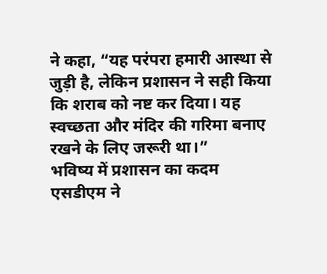ने कहा, “यह परंपरा हमारी आस्था से जुड़ी है, लेकिन प्रशासन ने सही किया कि शराब को नष्ट कर दिया। यह स्वच्छता और मंदिर की गरिमा बनाए रखने के लिए जरूरी था।”
भविष्य में प्रशासन का कदम
एसडीएम ने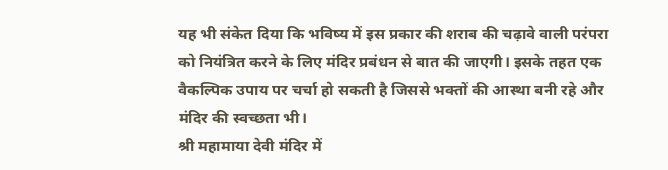यह भी संकेत दिया कि भविष्य में इस प्रकार की शराब की चढ़ावे वाली परंपरा को नियंत्रित करने के लिए मंदिर प्रबंधन से बात की जाएगी। इसके तहत एक वैकल्पिक उपाय पर चर्चा हो सकती है जिससे भक्तों की आस्था बनी रहे और मंदिर की स्वच्छता भी।
श्री महामाया देवी मंदिर में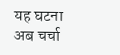यह घटना अब चर्चा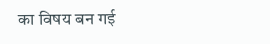का विषय बन गई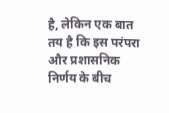है, लेकिन एक बात तय है कि इस परंपरा और प्रशासनिक निर्णय के बीच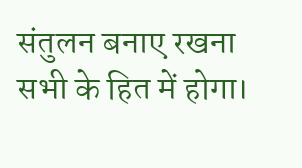संतुलन बनाए रखना सभी के हित में होगा।